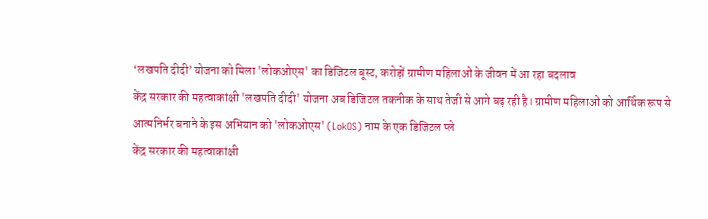‘लखपति दीदी’ योजना को मिला 'लोकओएस' का डिजिटल बूस्ट, करोड़ों ग्रामीण महिलाओं के जीवन में आ रहा बदलाव
केंद्र सरकार की महत्वाकांक्षी 'लखपति दीदी' योजना अब डिजिटल तकनीक के साथ तेजी से आगे बढ़ रही है। ग्रामीण महिलाओं को आर्थिक रूप से आत्मनिर्भर बनाने के इस अभियान को 'लोकओएस' (LokOS) नाम के एक डिजिटल प्ले
केंद्र सरकार की महत्वाकांक्षी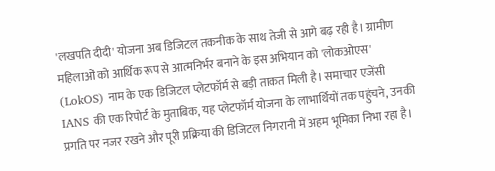'लखपति दीदी' योजना अब डिजिटल तकनीक के साथ तेजी से आगे बढ़ रही है। ग्रामीण महिलाओं को आर्थिक रूप से आत्मनिर्भर बनाने के इस अभियान को 'लोकओएस' (LokOS) नाम के एक डिजिटल प्लेटफॉर्म से बड़ी ताकत मिली है। समाचार एजेंसी IANS की एक रिपोर्ट के मुताबिक, यह प्लेटफॉर्म योजना के लाभार्थियों तक पहुंचने, उनकी प्रगति पर नजर रखने और पूरी प्रक्रिया की डिजिटल निगरानी में अहम भूमिका निभा रहा है।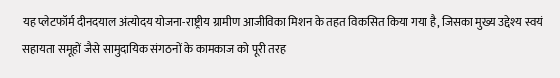यह प्लेटफॉर्म दीनदयाल अंत्योदय योजना-राष्ट्रीय ग्रामीण आजीविका मिशन के तहत विकसित किया गया है, जिसका मुख्य उद्देश्य स्वयं सहायता समूहों जैसे सामुदायिक संगठनों के कामकाज को पूरी तरह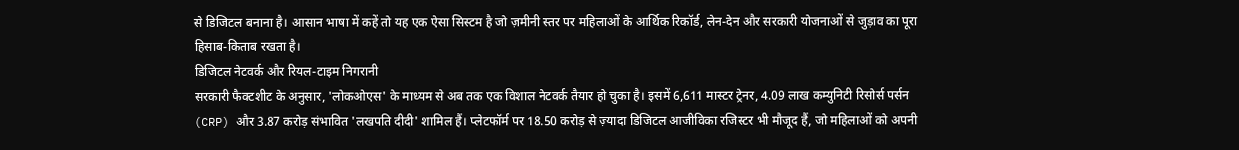से डिजिटल बनाना है। आसान भाषा में कहें तो यह एक ऐसा सिस्टम है जो ज़मीनी स्तर पर महिलाओं के आर्थिक रिकॉर्ड, लेन-देन और सरकारी योजनाओं से जुड़ाव का पूरा हिसाब-किताब रखता है।
डिजिटल नेटवर्क और रियल-टाइम निगरानी
सरकारी फैक्टशीट के अनुसार, 'लोकओएस' के माध्यम से अब तक एक विशाल नेटवर्क तैयार हो चुका है। इसमें 6,611 मास्टर ट्रेनर, 4.09 लाख कम्युनिटी रिसोर्स पर्सन (CRP) और 3.87 करोड़ संभावित 'लखपति दीदी' शामिल हैं। प्लेटफॉर्म पर 18.50 करोड़ से ज़्यादा डिजिटल आजीविका रजिस्टर भी मौजूद हैं, जो महिलाओं को अपनी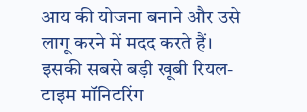आय की योजना बनाने और उसे लागू करने में मदद करते हैं।
इसकी सबसे बड़ी खूबी रियल-टाइम मॉनिटरिंग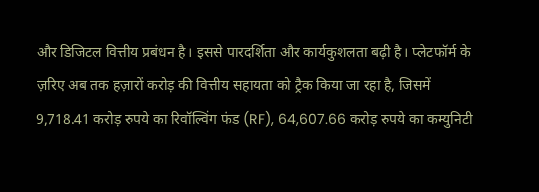और डिजिटल वित्तीय प्रबंधन है। इससे पारदर्शिता और कार्यकुशलता बढ़ी है। प्लेटफॉर्म के ज़रिए अब तक हज़ारों करोड़ की वित्तीय सहायता को ट्रैक किया जा रहा है, जिसमें 9,718.41 करोड़ रुपये का रिवॉल्विंग फंड (RF), 64,607.66 करोड़ रुपये का कम्युनिटी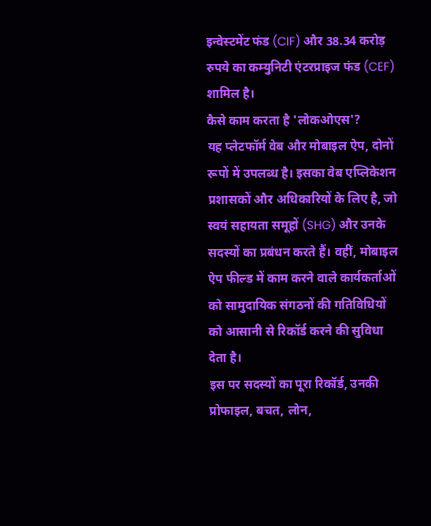इन्वेस्टमेंट फंड (CIF) और 38.34 करोड़ रुपये का कम्युनिटी एंटरप्राइज फंड (CEF) शामिल है।
कैसे काम करता है 'लोकओएस'?
यह प्लेटफॉर्म वेब और मोबाइल ऐप, दोनों रूपों में उपलब्ध है। इसका वेब एप्लिकेशन प्रशासकों और अधिकारियों के लिए है, जो स्वयं सहायता समूहों (SHG) और उनके सदस्यों का प्रबंधन करते हैं। वहीं, मोबाइल ऐप फील्ड में काम करने वाले कार्यकर्ताओं को सामुदायिक संगठनों की गतिविधियों को आसानी से रिकॉर्ड करने की सुविधा देता है।
इस पर सदस्यों का पूरा रिकॉर्ड, उनकी प्रोफाइल, बचत, लोन,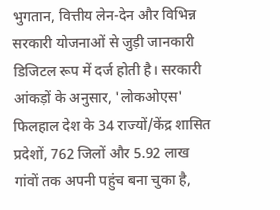भुगतान, वित्तीय लेन-देन और विभिन्न सरकारी योजनाओं से जुड़ी जानकारी डिजिटल रूप में दर्ज होती है। सरकारी आंकड़ों के अनुसार, 'लोकओएस' फिलहाल देश के 34 राज्यों/केंद्र शासित प्रदेशों, 762 जिलों और 5.92 लाख गांवों तक अपनी पहुंच बना चुका है,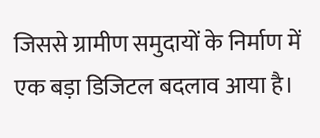जिससे ग्रामीण समुदायों के निर्माण में एक बड़ा डिजिटल बदलाव आया है।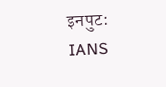इनपुट: IANS